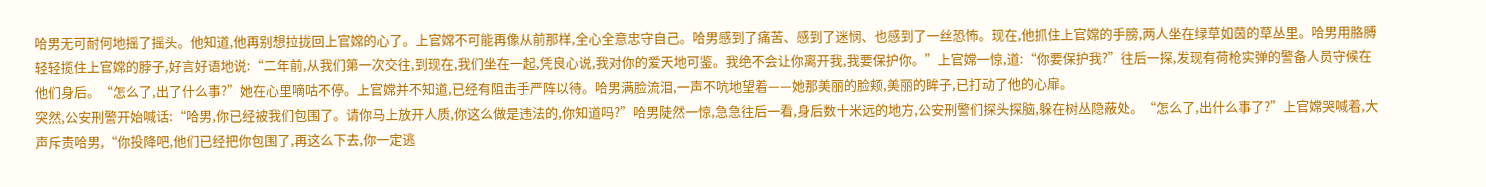哈男无可耐何地摇了摇头。他知道,他再别想拉拢回上官嫦的心了。上官嫦不可能再像从前那样,全心全意忠守自己。哈男感到了痛苦、感到了迷悯、也感到了一丝恐怖。现在,他抓住上官嫦的手膀,两人坐在绿草如茵的草丛里。哈男用胳膊轻轻揽住上官嫦的脖子,好言好语地说:“二年前,从我们第一次交往,到现在,我们坐在一起,凭良心说,我对你的爱天地可鉴。我绝不会让你离开我,我要保护你。”上官嫦一惊,道:“你要保护我?”往后一探,发现有荷枪实弹的警备人员守候在他们身后。“怎么了,出了什么事?”她在心里嘀咕不停。上官嫦并不知道,已经有阻击手严阵以待。哈男满脸流泪,一声不吭地望着——她那美丽的脸颊,美丽的眸子,已打动了他的心扉。
突然,公安刑警开始喊话:“哈男,你已经被我们包围了。请你马上放开人质,你这么做是违法的,你知道吗?”哈男陡然一惊,急急往后一看,身后数十米远的地方,公安刑警们探头探脑,躲在树丛隐蔽处。“怎么了,出什么事了?”上官嫦哭喊着,大声斥责哈男,“你投降吧,他们已经把你包围了,再这么下去,你一定逃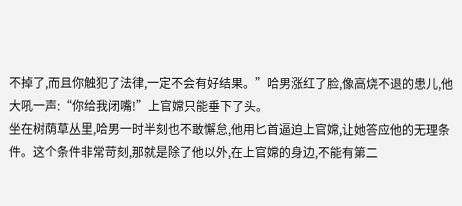不掉了,而且你触犯了法律,一定不会有好结果。”哈男涨红了脸,像高烧不退的患儿,他大吼一声:“你给我闭嘴!”上官嫦只能垂下了头。
坐在树荫草丛里,哈男一时半刻也不敢懈怠,他用匕首逼迫上官嫦,让她答应他的无理条件。这个条件非常苛刻,那就是除了他以外,在上官嫦的身边,不能有第二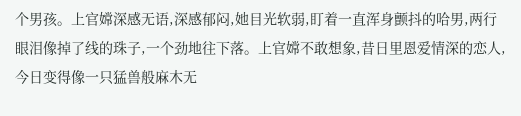个男孩。上官嫦深感无语,深感郁闷,她目光软弱,盯着一直浑身颤抖的哈男,两行眼泪像掉了线的珠子,一个劲地往下落。上官嫦不敢想象,昔日里恩爱情深的恋人,今日变得像一只猛兽般麻木无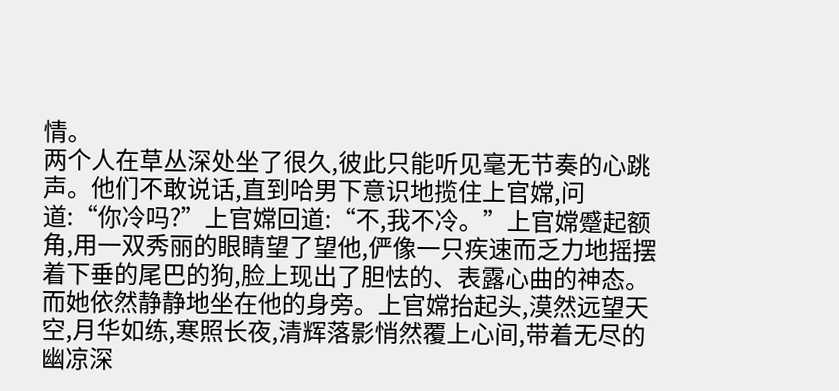情。
两个人在草丛深处坐了很久,彼此只能听见毫无节奏的心跳声。他们不敢说话,直到哈男下意识地揽住上官嫦,问道:“你冷吗?”上官嫦回道:“不,我不冷。”上官嫦蹙起额角,用一双秀丽的眼睛望了望他,俨像一只疾速而乏力地摇摆着下垂的尾巴的狗,脸上现出了胆怯的、表露心曲的神态。而她依然静静地坐在他的身旁。上官嫦抬起头,漠然远望天空,月华如练,寒照长夜,清辉落影悄然覆上心间,带着无尽的幽凉深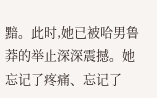黯。此时,她已被哈男鲁莽的举止深深震撼。她忘记了疼痛、忘记了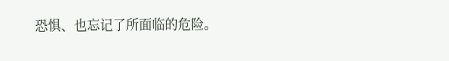恐惧、也忘记了所面临的危险。